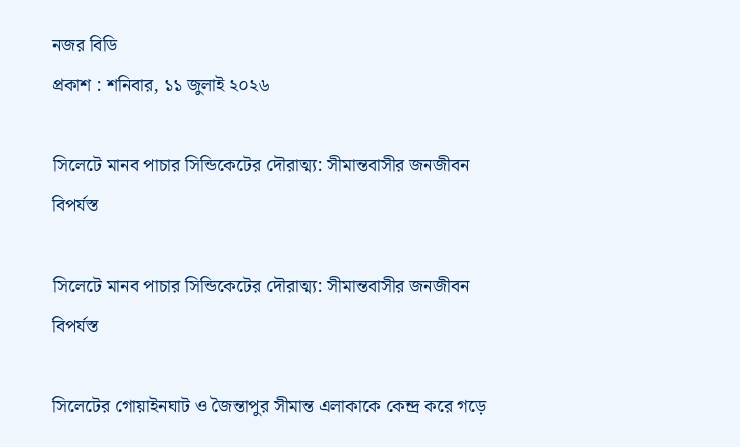নজর বিডি
প্রকাশ : শনিবার, ১১ জুলাই ২০২৬

সিলেটে মানব পাচার সিন্ডিকেটের দৌরাত্ম্য: সীমান্তবাসীর জনজীবন বিপর্যস্ত

সিলেটে মানব পাচার সিন্ডিকেটের দৌরাত্ম্য: সীমান্তবাসীর জনজীবন বিপর্যস্ত

সিলেটের গোয়াইনঘাট ও জৈন্তাপুর সীমান্ত এলাকাকে কেন্দ্র করে গড়ে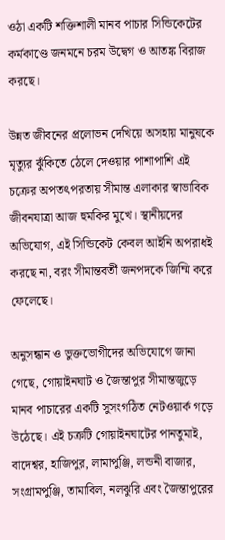ওঠা একটি শক্তিশালী মানব পাচার সিন্ডিকেটের কর্মকাণ্ডে জনমনে চরম উদ্বেগ ও আতঙ্ক বিরাজ করছে।

উন্নত জীবনের প্রলোভন দেখিয়ে অসহায় মানুষকে মৃত্যুর ঝুঁকিতে ঠেলে দেওয়ার পাশাপাশি এই চক্রের অপতৎপরতায় সীমান্ত এলাকার স্বাভাবিক জীবনযাত্রা আজ হুমকির মুখে। স্থানীয়দের অভিযোগ, এই সিন্ডিকেট কেবল আইনি অপরাধই করছে না, বরং সীমান্তবর্তী জনপদকে জিম্মি করে ফেলেছে।

অনুসন্ধান ও ভুক্তভোগীদের অভিযোগে জানা গেছে, গোয়াইনঘাট ও জৈন্তাপুর সীমান্তজুড়ে মানব পাচারের একটি সুসংগঠিত নেটওয়ার্ক গড়ে উঠেছে। এই চক্রটি গোয়াইনঘাটের পানতুমাই, বাদেশ্বর, হাজিপুর, লামাপুঞ্জি, লন্ডনী বাজার, সংগ্রামপুঞ্জি, তামাবিল, নলঝুরি এবং জৈন্তাপুরের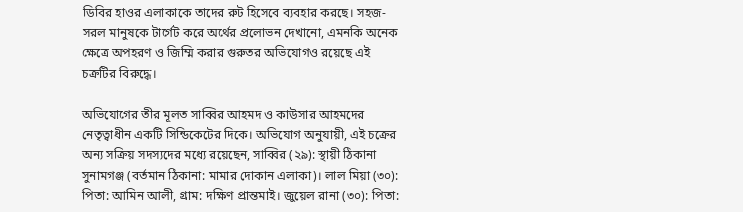ডিবির হাওর এলাকাকে তাদের রুট হিসেবে ব্যবহার করছে। সহজ-সরল মানুষকে টার্গেট করে অর্থের প্রলোভন দেখানো, এমনকি অনেক ক্ষেত্রে অপহরণ ও জিম্মি করার গুরুতর অভিযোগও রয়েছে এই চক্রটির বিরুদ্ধে।

অভিযোগের তীর মূলত সাব্বির আহমদ ও কাউসার আহমদের নেতৃত্বাধীন একটি সিন্ডিকেটের দিকে। অভিযোগ অনুযায়ী, এই চক্রের অন্য সক্রিয় সদস্যদের মধ্যে রয়েছেন, সাব্বির (২৯): স্থায়ী ঠিকানা সুনামগঞ্জ (বর্তমান ঠিকানা: মামার দোকান এলাকা)। লাল মিয়া (৩০): পিতা: আমিন আলী, গ্রাম: দক্ষিণ প্রান্তমাই। জুয়েল রানা (৩০): পিতা: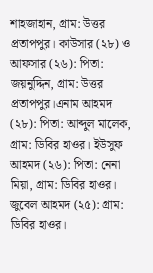শাহজাহান, গ্রাম: উত্তর প্রতাপপুর। কাউসার (২৮) ও আফসার (২৬): পিতা: জয়নুদ্দিন, গ্রাম: উত্তর প্রতাপপুর।এনাম আহমদ (২৮): পিতা: আব্দুল মালেক, গ্রাম: ডিবির হাওর। ইউসুফ আহমদ (২৬): পিতা: নেনা মিয়া, গ্রাম: ডিবির হাওর। জুবেল আহমদ (২৫): গ্রাম: ডিবির হাওর।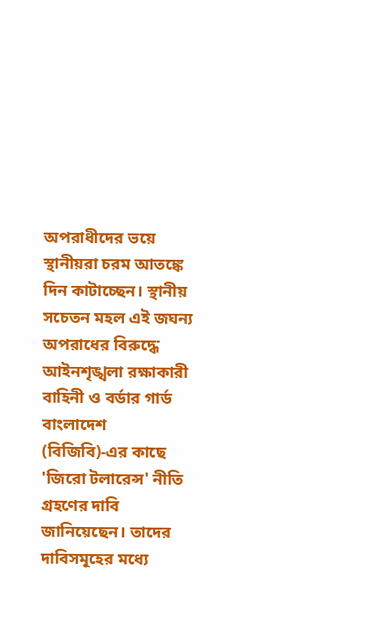অপরাধীদের ভয়ে স্থানীয়রা চরম আতঙ্কে দিন কাটাচ্ছেন। স্থানীয় সচেতন মহল এই জঘন্য অপরাধের বিরুদ্ধে আইনশৃঙ্খলা রক্ষাকারী বাহিনী ও বর্ডার গার্ড বাংলাদেশ (বিজিবি)-এর কাছে 'জিরো টলারেন্স' নীতি গ্রহণের দাবি জানিয়েছেন। তাদের দাবিসমূহের মধ্যে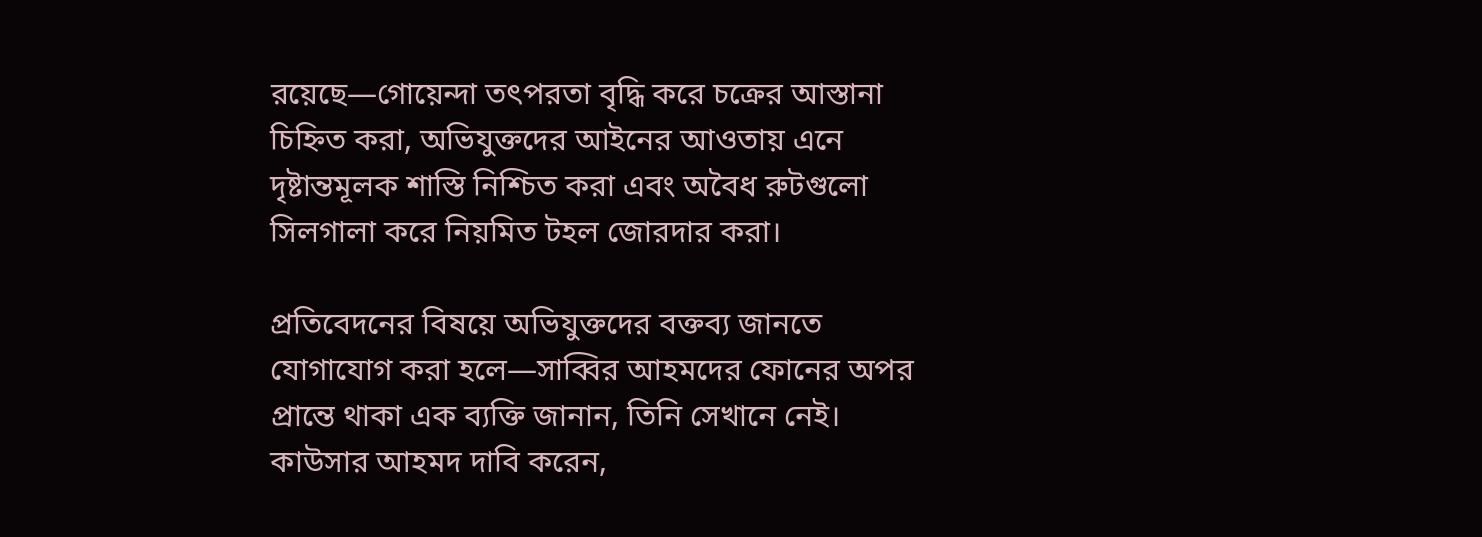রয়েছে—গোয়েন্দা তৎপরতা বৃদ্ধি করে চক্রের আস্তানা চিহ্নিত করা, অভিযুক্তদের আইনের আওতায় এনে দৃষ্টান্তমূলক শাস্তি নিশ্চিত করা এবং অবৈধ রুটগুলো সিলগালা করে নিয়মিত টহল জোরদার করা।

প্রতিবেদনের বিষয়ে অভিযুক্তদের বক্তব্য জানতে যোগাযোগ করা হলে—সাব্বির আহমদের ফোনের অপর প্রান্তে থাকা এক ব্যক্তি জানান, তিনি সেখানে নেই। কাউসার আহমদ দাবি করেন,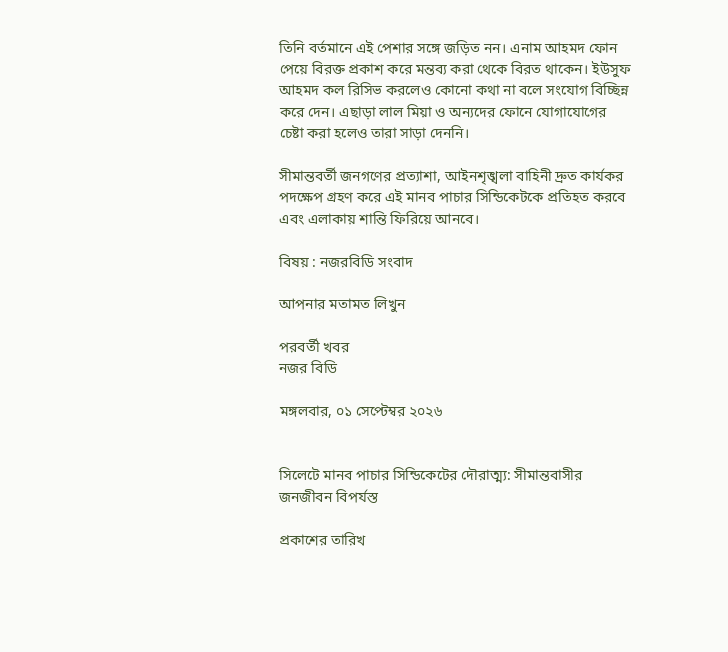তিনি বর্তমানে এই পেশার সঙ্গে জড়িত নন। এনাম আহমদ ফোন পেয়ে বিরক্ত প্রকাশ করে মন্তব্য করা থেকে বিরত থাকেন। ইউসুফ আহমদ কল রিসিভ করলেও কোনো কথা না বলে সংযোগ বিচ্ছিন্ন করে দেন। এছাড়া লাল মিয়া ও অন্যদের ফোনে যোগাযোগের চেষ্টা করা হলেও তারা সাড়া দেননি।

সীমান্তবর্তী জনগণের প্রত্যাশা, আইনশৃঙ্খলা বাহিনী দ্রুত কার্যকর পদক্ষেপ গ্রহণ করে এই মানব পাচার সিন্ডিকেটকে প্রতিহত করবে এবং এলাকায় শান্তি ফিরিয়ে আনবে।

বিষয় : নজরবিডি সংবাদ

আপনার মতামত লিখুন

পরবর্তী খবর
নজর বিডি

মঙ্গলবার, ০১ সেপ্টেম্বর ২০২৬


সিলেটে মানব পাচার সিন্ডিকেটের দৌরাত্ম্য: সীমান্তবাসীর জনজীবন বিপর্যস্ত

প্রকাশের তারিখ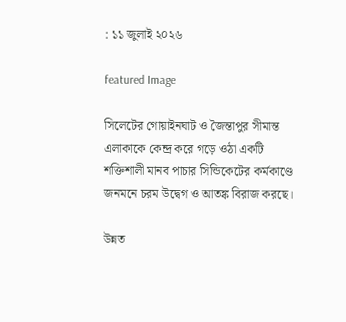: ১১ জুলাই ২০২৬

featured Image

সিলেটের গোয়াইনঘাট ও জৈন্তাপুর সীমান্ত এলাকাকে কেন্দ্র করে গড়ে ওঠা একটি শক্তিশালী মানব পাচার সিন্ডিকেটের কর্মকাণ্ডে জনমনে চরম উদ্বেগ ও আতঙ্ক বিরাজ করছে।

উন্নত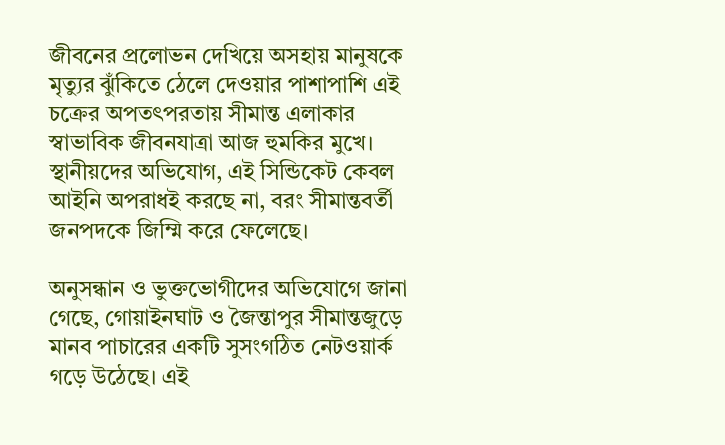জীবনের প্রলোভন দেখিয়ে অসহায় মানুষকে মৃত্যুর ঝুঁকিতে ঠেলে দেওয়ার পাশাপাশি এই চক্রের অপতৎপরতায় সীমান্ত এলাকার স্বাভাবিক জীবনযাত্রা আজ হুমকির মুখে। স্থানীয়দের অভিযোগ, এই সিন্ডিকেট কেবল আইনি অপরাধই করছে না, বরং সীমান্তবর্তী জনপদকে জিম্মি করে ফেলেছে।

অনুসন্ধান ও ভুক্তভোগীদের অভিযোগে জানা গেছে, গোয়াইনঘাট ও জৈন্তাপুর সীমান্তজুড়ে মানব পাচারের একটি সুসংগঠিত নেটওয়ার্ক গড়ে উঠেছে। এই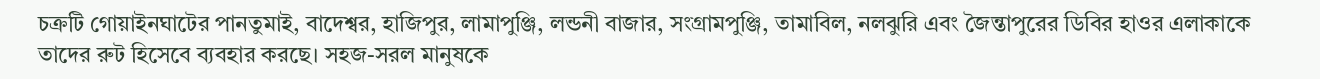চক্রটি গোয়াইনঘাটের পানতুমাই, বাদেশ্বর, হাজিপুর, লামাপুঞ্জি, লন্ডনী বাজার, সংগ্রামপুঞ্জি, তামাবিল, নলঝুরি এবং জৈন্তাপুরের ডিবির হাওর এলাকাকে তাদের রুট হিসেবে ব্যবহার করছে। সহজ-সরল মানুষকে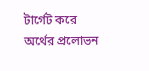টার্গেট করে অর্থের প্রলোভন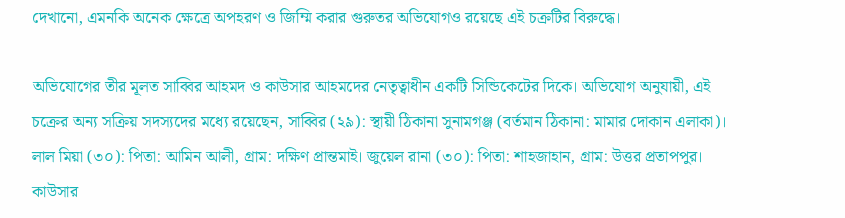দেখানো, এমনকি অনেক ক্ষেত্রে অপহরণ ও জিম্মি করার গুরুতর অভিযোগও রয়েছে এই চক্রটির বিরুদ্ধে।

অভিযোগের তীর মূলত সাব্বির আহমদ ও কাউসার আহমদের নেতৃত্বাধীন একটি সিন্ডিকেটের দিকে। অভিযোগ অনুযায়ী, এই চক্রের অন্য সক্রিয় সদস্যদের মধ্যে রয়েছেন, সাব্বির (২৯): স্থায়ী ঠিকানা সুনামগঞ্জ (বর্তমান ঠিকানা: মামার দোকান এলাকা)। লাল মিয়া (৩০): পিতা: আমিন আলী, গ্রাম: দক্ষিণ প্রান্তমাই। জুয়েল রানা (৩০): পিতা: শাহজাহান, গ্রাম: উত্তর প্রতাপপুর। কাউসার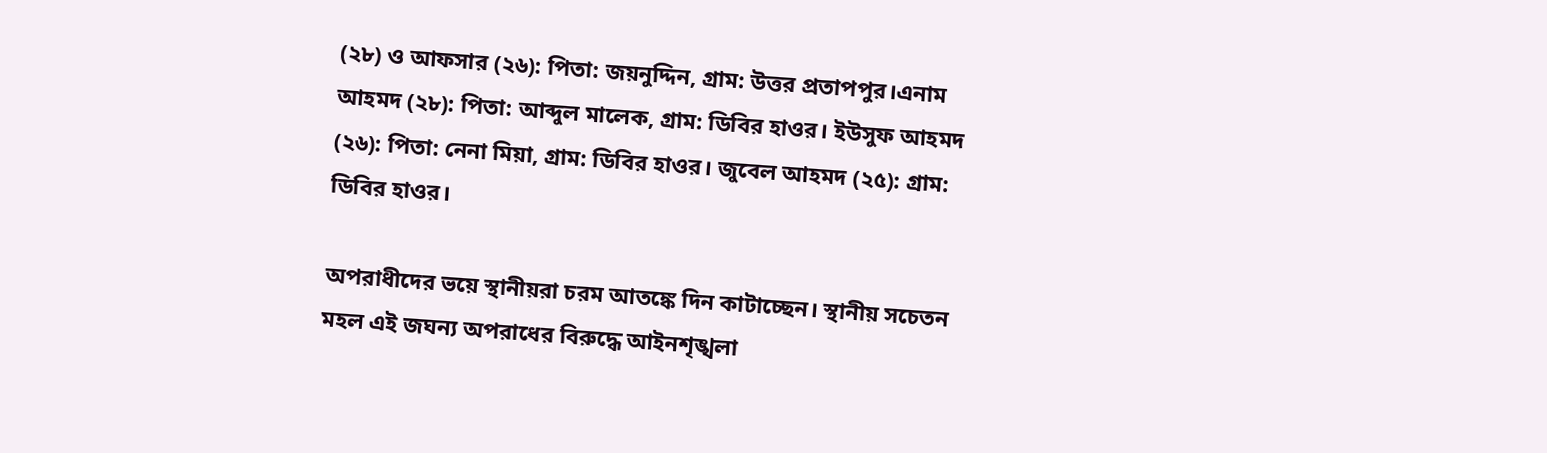(২৮) ও আফসার (২৬): পিতা: জয়নুদ্দিন, গ্রাম: উত্তর প্রতাপপুর।এনাম আহমদ (২৮): পিতা: আব্দুল মালেক, গ্রাম: ডিবির হাওর। ইউসুফ আহমদ (২৬): পিতা: নেনা মিয়া, গ্রাম: ডিবির হাওর। জুবেল আহমদ (২৫): গ্রাম: ডিবির হাওর।

অপরাধীদের ভয়ে স্থানীয়রা চরম আতঙ্কে দিন কাটাচ্ছেন। স্থানীয় সচেতন মহল এই জঘন্য অপরাধের বিরুদ্ধে আইনশৃঙ্খলা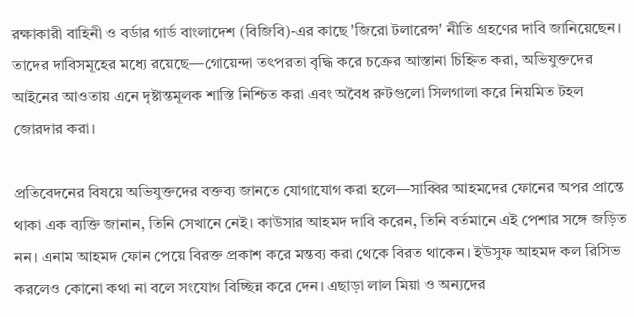রক্ষাকারী বাহিনী ও বর্ডার গার্ড বাংলাদেশ (বিজিবি)-এর কাছে 'জিরো টলারেন্স' নীতি গ্রহণের দাবি জানিয়েছেন। তাদের দাবিসমূহের মধ্যে রয়েছে—গোয়েন্দা তৎপরতা বৃদ্ধি করে চক্রের আস্তানা চিহ্নিত করা, অভিযুক্তদের আইনের আওতায় এনে দৃষ্টান্তমূলক শাস্তি নিশ্চিত করা এবং অবৈধ রুটগুলো সিলগালা করে নিয়মিত টহল জোরদার করা।

প্রতিবেদনের বিষয়ে অভিযুক্তদের বক্তব্য জানতে যোগাযোগ করা হলে—সাব্বির আহমদের ফোনের অপর প্রান্তে থাকা এক ব্যক্তি জানান, তিনি সেখানে নেই। কাউসার আহমদ দাবি করেন, তিনি বর্তমানে এই পেশার সঙ্গে জড়িত নন। এনাম আহমদ ফোন পেয়ে বিরক্ত প্রকাশ করে মন্তব্য করা থেকে বিরত থাকেন। ইউসুফ আহমদ কল রিসিভ করলেও কোনো কথা না বলে সংযোগ বিচ্ছিন্ন করে দেন। এছাড়া লাল মিয়া ও অন্যদের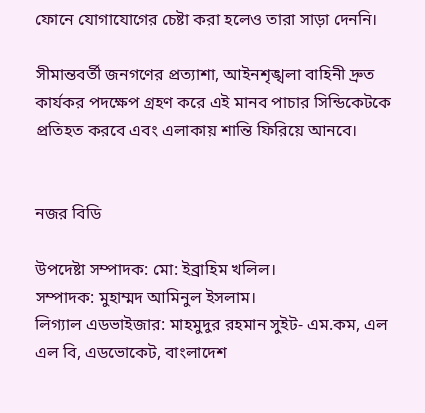ফোনে যোগাযোগের চেষ্টা করা হলেও তারা সাড়া দেননি।

সীমান্তবর্তী জনগণের প্রত্যাশা, আইনশৃঙ্খলা বাহিনী দ্রুত কার্যকর পদক্ষেপ গ্রহণ করে এই মানব পাচার সিন্ডিকেটকে প্রতিহত করবে এবং এলাকায় শান্তি ফিরিয়ে আনবে।


নজর বিডি

উপদেষ্টা সম্পাদক: মো: ইব্রাহিম খলিল।
সম্পাদক: মুহাম্মদ আমিনুল ইসলাম।
লিগ্যাল এডভাইজার: মাহমুদুর রহমান সুইট- এম.কম, এল এল বি, এডভোকেট, বাংলাদেশ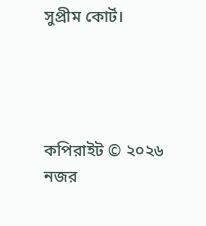সুপ্রীম কোর্ট।




কপিরাইট © ২০২৬ নজর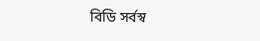বিডি সর্বস্ব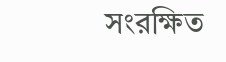সংরক্ষিত